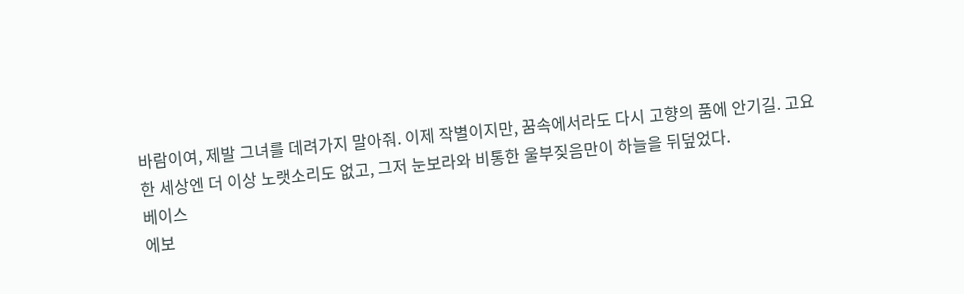바람이여, 제발 그녀를 데려가지 말아줘. 이제 작별이지만, 꿈속에서라도 다시 고향의 품에 안기길. 고요한 세상엔 더 이상 노랫소리도 없고, 그저 눈보라와 비통한 울부짖음만이 하늘을 뒤덮었다.
베이스
에보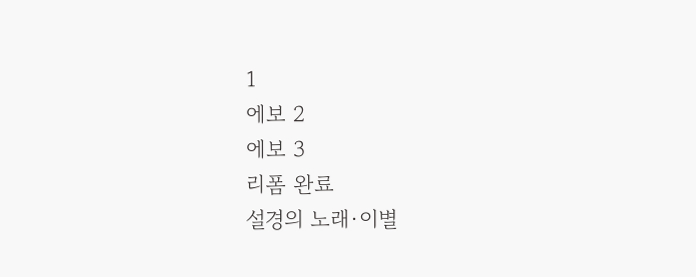1
에보 2
에보 3
리폼 완료
설경의 노래·이별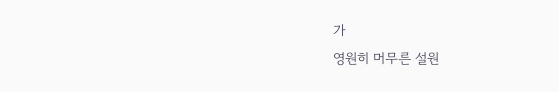가
영원히 머무른 설원